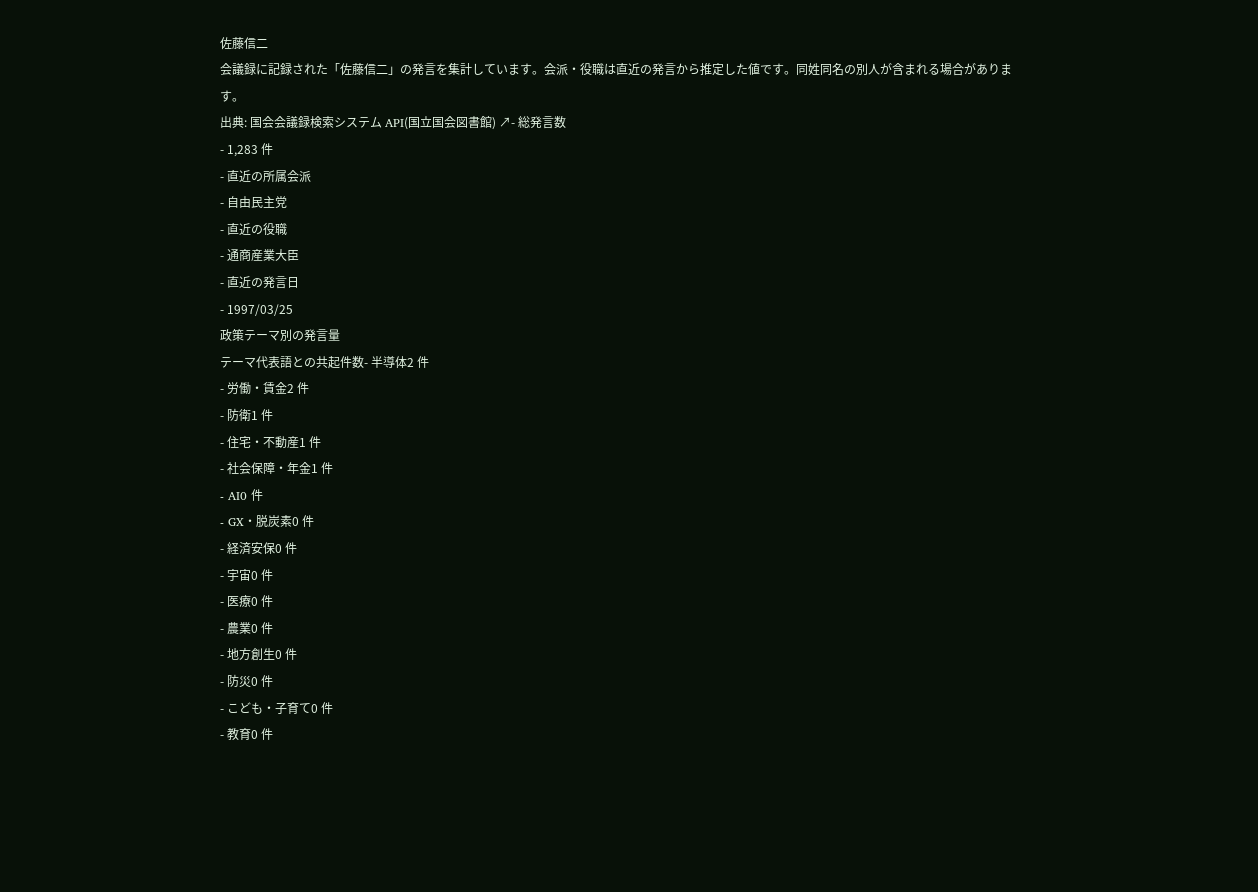佐藤信二
会議録に記録された「佐藤信二」の発言を集計しています。会派・役職は直近の発言から推定した値です。同姓同名の別人が含まれる場合があります。
出典: 国会会議録検索システム API(国立国会図書館) ↗- 総発言数
- 1,283 件
- 直近の所属会派
- 自由民主党
- 直近の役職
- 通商産業大臣
- 直近の発言日
- 1997/03/25
政策テーマ別の発言量
テーマ代表語との共起件数- 半導体2 件
- 労働・賃金2 件
- 防衛1 件
- 住宅・不動産1 件
- 社会保障・年金1 件
- AI0 件
- GX・脱炭素0 件
- 経済安保0 件
- 宇宙0 件
- 医療0 件
- 農業0 件
- 地方創生0 件
- 防災0 件
- こども・子育て0 件
- 教育0 件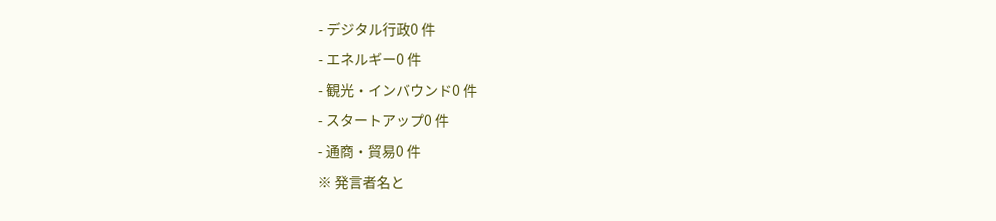- デジタル行政0 件
- エネルギー0 件
- 観光・インバウンド0 件
- スタートアップ0 件
- 通商・貿易0 件
※ 発言者名と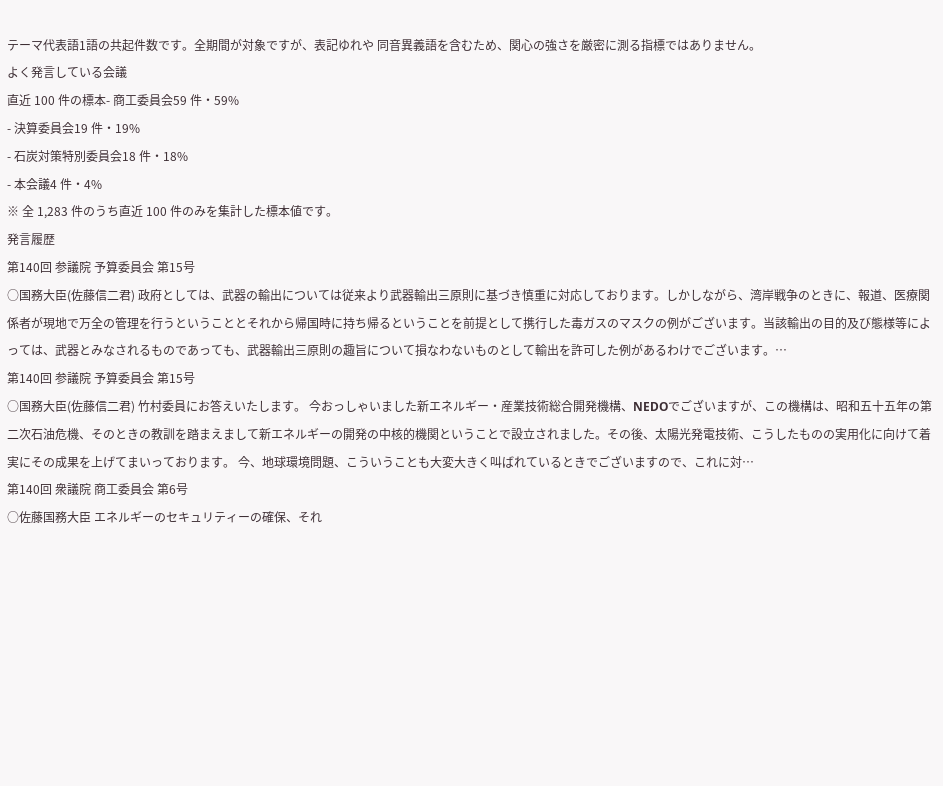テーマ代表語1語の共起件数です。全期間が対象ですが、表記ゆれや 同音異義語を含むため、関心の強さを厳密に測る指標ではありません。
よく発言している会議
直近 100 件の標本- 商工委員会59 件・59%
- 決算委員会19 件・19%
- 石炭対策特別委員会18 件・18%
- 本会議4 件・4%
※ 全 1,283 件のうち直近 100 件のみを集計した標本値です。
発言履歴
第140回 参議院 予算委員会 第15号
○国務大臣(佐藤信二君) 政府としては、武器の輸出については従来より武器輸出三原則に基づき慎重に対応しております。しかしながら、湾岸戦争のときに、報道、医療関係者が現地で万全の管理を行うということとそれから帰国時に持ち帰るということを前提として携行した毒ガスのマスクの例がございます。当該輸出の目的及び態様等によっては、武器とみなされるものであっても、武器輸出三原則の趣旨について損なわないものとして輸出を許可した例があるわけでございます。…
第140回 参議院 予算委員会 第15号
○国務大臣(佐藤信二君) 竹村委員にお答えいたします。 今おっしゃいました新エネルギー・産業技術総合開発機構、NEDOでございますが、この機構は、昭和五十五年の第二次石油危機、そのときの教訓を踏まえまして新エネルギーの開発の中核的機関ということで設立されました。その後、太陽光発電技術、こうしたものの実用化に向けて着実にその成果を上げてまいっております。 今、地球環境問題、こういうことも大変大きく叫ばれているときでございますので、これに対…
第140回 衆議院 商工委員会 第6号
○佐藤国務大臣 エネルギーのセキュリティーの確保、それ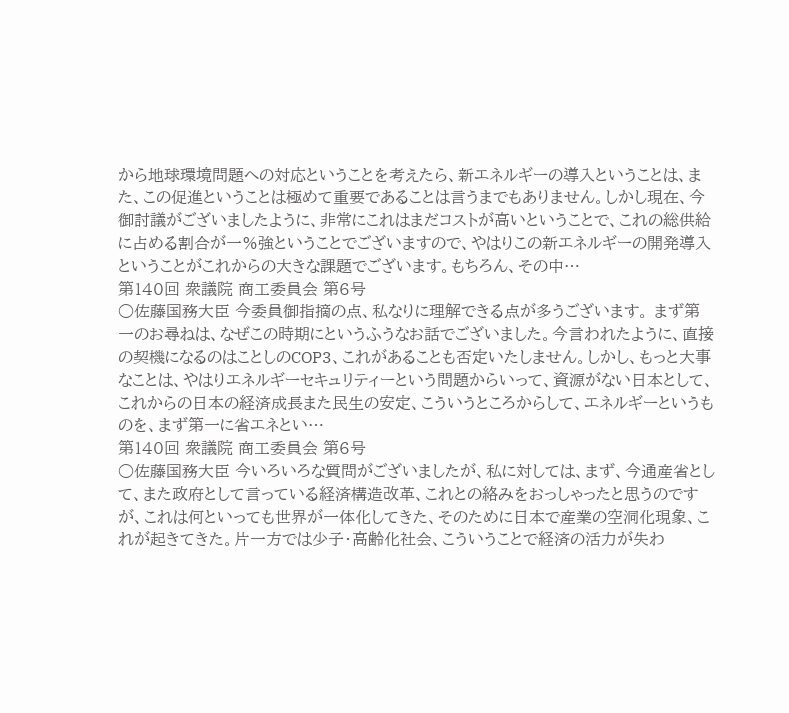から地球環境問題への対応ということを考えたら、新エネルギーの導入ということは、また、この促進ということは極めて重要であることは言うまでもありません。しかし現在、今御討議がございましたように、非常にこれはまだコストが高いということで、これの総供給に占める割合が一%強ということでございますので、やはりこの新エネルギーの開発導入ということがこれからの大きな課題でございます。もちろん、その中…
第140回 衆議院 商工委員会 第6号
○佐藤国務大臣 今委員御指摘の点、私なりに理解できる点が多うございます。 まず第一のお尋ねは、なぜこの時期にというふうなお話でございました。今言われたように、直接の契機になるのはことしのCOP3、これがあることも否定いたしません。しかし、もっと大事なことは、やはりエネルギーセキュリティーという問題からいって、資源がない日本として、これからの日本の経済成長また民生の安定、こういうところからして、エネルギーというものを、まず第一に省エネとい…
第140回 衆議院 商工委員会 第6号
○佐藤国務大臣 今いろいろな質問がございましたが、私に対しては、まず、今通産省として、また政府として言っている経済構造改革、これとの絡みをおっしゃったと思うのですが、これは何といっても世界が一体化してきた、そのために日本で産業の空洞化現象、これが起きてきた。片一方では少子・高齢化社会、こういうことで経済の活力が失わ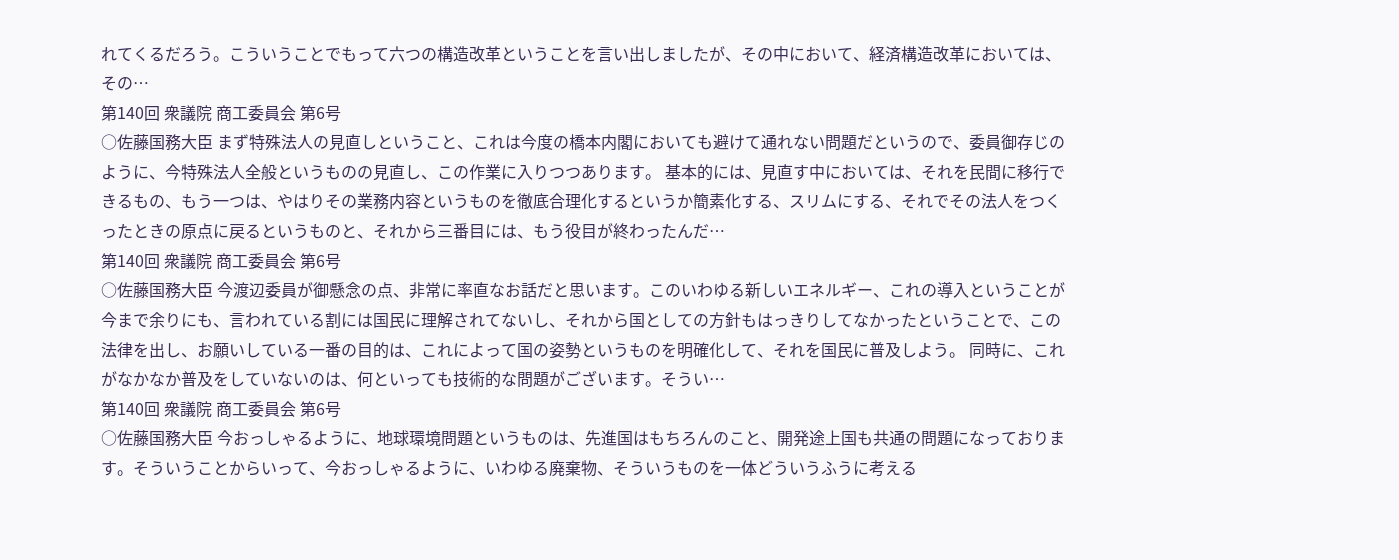れてくるだろう。こういうことでもって六つの構造改革ということを言い出しましたが、その中において、経済構造改革においては、その…
第140回 衆議院 商工委員会 第6号
○佐藤国務大臣 まず特殊法人の見直しということ、これは今度の橋本内閣においても避けて通れない問題だというので、委員御存じのように、今特殊法人全般というものの見直し、この作業に入りつつあります。 基本的には、見直す中においては、それを民間に移行できるもの、もう一つは、やはりその業務内容というものを徹底合理化するというか簡素化する、スリムにする、それでその法人をつくったときの原点に戻るというものと、それから三番目には、もう役目が終わったんだ…
第140回 衆議院 商工委員会 第6号
○佐藤国務大臣 今渡辺委員が御懸念の点、非常に率直なお話だと思います。このいわゆる新しいエネルギー、これの導入ということが今まで余りにも、言われている割には国民に理解されてないし、それから国としての方針もはっきりしてなかったということで、この法律を出し、お願いしている一番の目的は、これによって国の姿勢というものを明確化して、それを国民に普及しよう。 同時に、これがなかなか普及をしていないのは、何といっても技術的な問題がございます。そうい…
第140回 衆議院 商工委員会 第6号
○佐藤国務大臣 今おっしゃるように、地球環境問題というものは、先進国はもちろんのこと、開発途上国も共通の問題になっております。そういうことからいって、今おっしゃるように、いわゆる廃棄物、そういうものを一体どういうふうに考える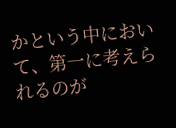かという中において、第一に考えられるのが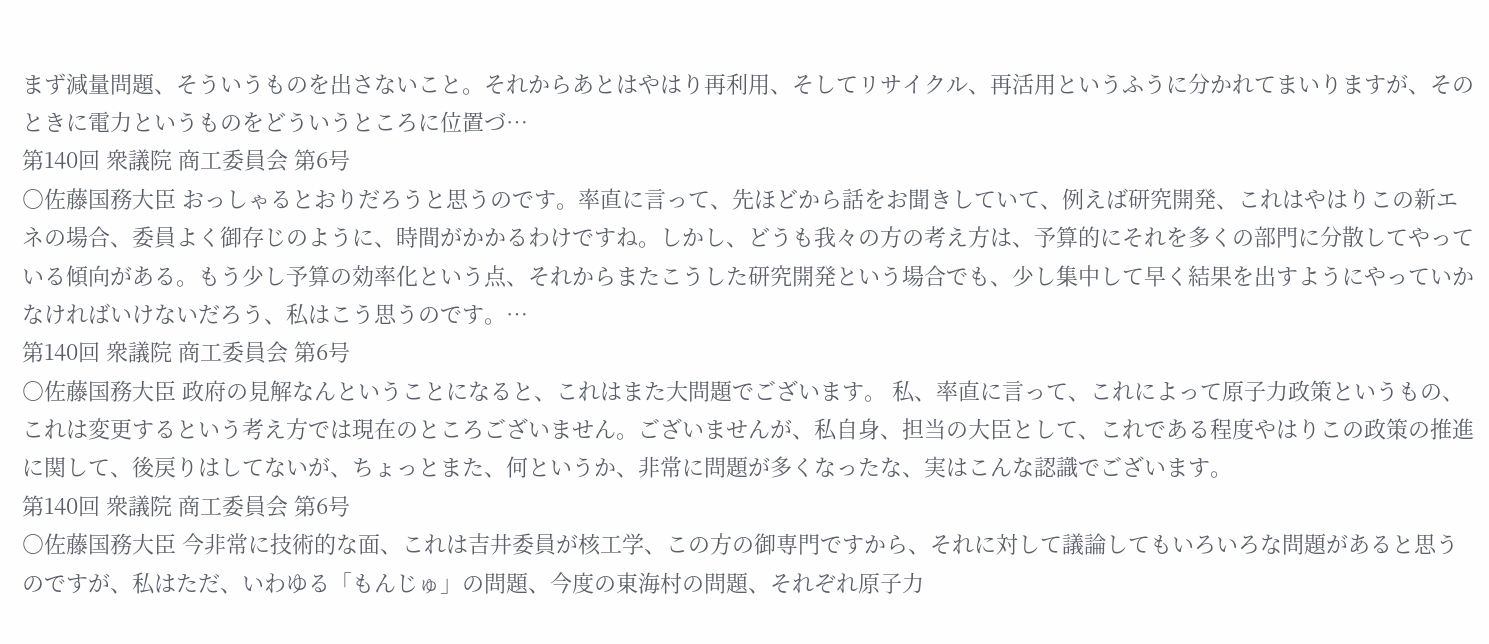まず減量問題、そういうものを出さないこと。それからあとはやはり再利用、そしてリサイクル、再活用というふうに分かれてまいりますが、そのときに電力というものをどういうところに位置づ…
第140回 衆議院 商工委員会 第6号
○佐藤国務大臣 おっしゃるとおりだろうと思うのです。率直に言って、先ほどから話をお聞きしていて、例えば研究開発、これはやはりこの新エネの場合、委員よく御存じのように、時間がかかるわけですね。しかし、どうも我々の方の考え方は、予算的にそれを多くの部門に分散してやっている傾向がある。もう少し予算の効率化という点、それからまたこうした研究開発という場合でも、少し集中して早く結果を出すようにやっていかなければいけないだろう、私はこう思うのです。…
第140回 衆議院 商工委員会 第6号
○佐藤国務大臣 政府の見解なんということになると、これはまた大問題でございます。 私、率直に言って、これによって原子力政策というもの、これは変更するという考え方では現在のところございません。ございませんが、私自身、担当の大臣として、これである程度やはりこの政策の推進に関して、後戻りはしてないが、ちょっとまた、何というか、非常に問題が多くなったな、実はこんな認識でございます。
第140回 衆議院 商工委員会 第6号
○佐藤国務大臣 今非常に技術的な面、これは吉井委員が核工学、この方の御専門ですから、それに対して議論してもいろいろな問題があると思うのですが、私はただ、いわゆる「もんじゅ」の問題、今度の東海村の問題、それぞれ原子力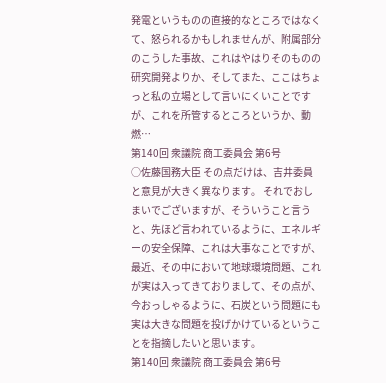発電というものの直接的なところではなくて、怒られるかもしれませんが、附属部分のこうした事故、これはやはりそのものの研究開発よりか、そしてまた、ここはちょっと私の立場として言いにくいことですが、これを所管するところというか、動燃…
第140回 衆議院 商工委員会 第6号
○佐藤国務大臣 その点だけは、吉井委員と意見が大きく異なります。 それでおしまいでございますが、そういうこと言うと、先ほど言われているように、エネルギーの安全保障、これは大事なことですが、最近、その中において地球環境問題、これが実は入ってきておりまして、その点が、今おっしゃるように、石炭という問題にも実は大きな問題を投げかけているということを指摘したいと思います。
第140回 衆議院 商工委員会 第6号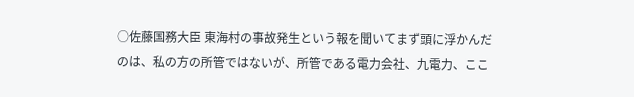○佐藤国務大臣 東海村の事故発生という報を聞いてまず頭に浮かんだのは、私の方の所管ではないが、所管である電力会社、九電力、ここ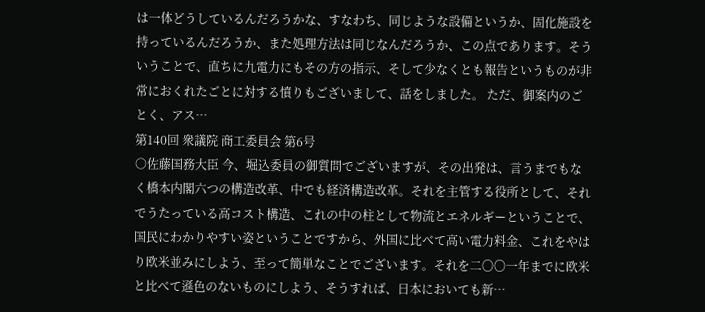は一体どうしているんだろうかな、すなわち、同じような設備というか、固化施設を持っているんだろうか、また処理方法は同じなんだろうか、この点であります。そういうことで、直ちに九電力にもその方の指示、そして少なくとも報告というものが非常におくれたごとに対する憤りもございまして、話をしました。 ただ、御案内のごとく、アス…
第140回 衆議院 商工委員会 第6号
○佐藤国務大臣 今、堀込委員の御質問でございますが、その出発は、言うまでもなく橋本内閣六つの構造改革、中でも経済構造改革。それを主管する役所として、それでうたっている高コスト構造、これの中の柱として物流とエネルギーということで、国民にわかりやすい姿ということですから、外国に比べて高い電力料金、これをやはり欧米並みにしよう、至って簡単なことでございます。それを二〇〇一年までに欧米と比べて遜色のないものにしよう、そうすれば、日本においても新…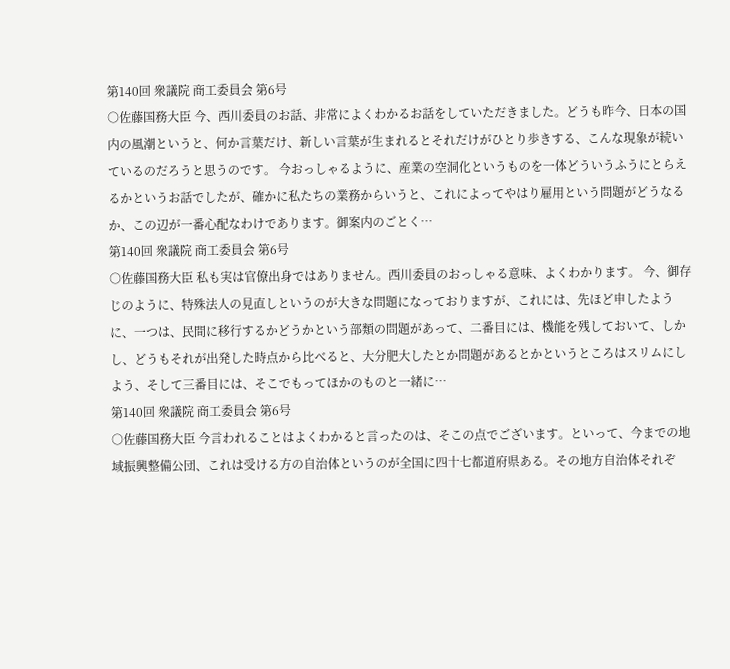第140回 衆議院 商工委員会 第6号
○佐藤国務大臣 今、西川委員のお話、非常によくわかるお話をしていただきました。どうも昨今、日本の国内の風潮というと、何か言葉だけ、新しい言葉が生まれるとそれだけがひとり歩きする、こんな現象が続いているのだろうと思うのです。 今おっしゃるように、産業の空洞化というものを一体どういうふうにとらえるかというお話でしたが、確かに私たちの業務からいうと、これによってやはり雇用という問題がどうなるか、この辺が一番心配なわけであります。御案内のごとく…
第140回 衆議院 商工委員会 第6号
○佐藤国務大臣 私も実は官僚出身ではありません。西川委員のおっしゃる意味、よくわかります。 今、御存じのように、特殊法人の見直しというのが大きな問題になっておりますが、これには、先ほど申したように、一つは、民間に移行するかどうかという部類の問題があって、二番目には、機能を残しておいて、しかし、どうもそれが出発した時点から比べると、大分肥大したとか問題があるとかというところはスリムにしよう、そして三番目には、そこでもってほかのものと一緒に…
第140回 衆議院 商工委員会 第6号
○佐藤国務大臣 今言われることはよくわかると言ったのは、そこの点でございます。といって、今までの地域振興整備公団、これは受ける方の自治体というのが全国に四十七都道府県ある。その地方自治体それぞ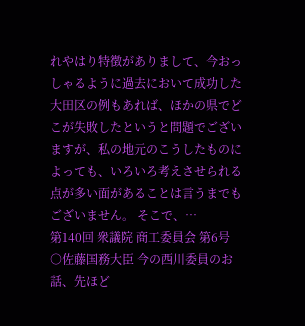れやはり特徴がありまして、今おっしゃるように過去において成功した大田区の例もあれば、ほかの県でどこが失敗したというと問題でございますが、私の地元のこうしたものによっても、いろいろ考えさせられる点が多い面があることは言うまでもございません。 そこで、…
第140回 衆議院 商工委員会 第6号
○佐藤国務大臣 今の西川委員のお話、先ほど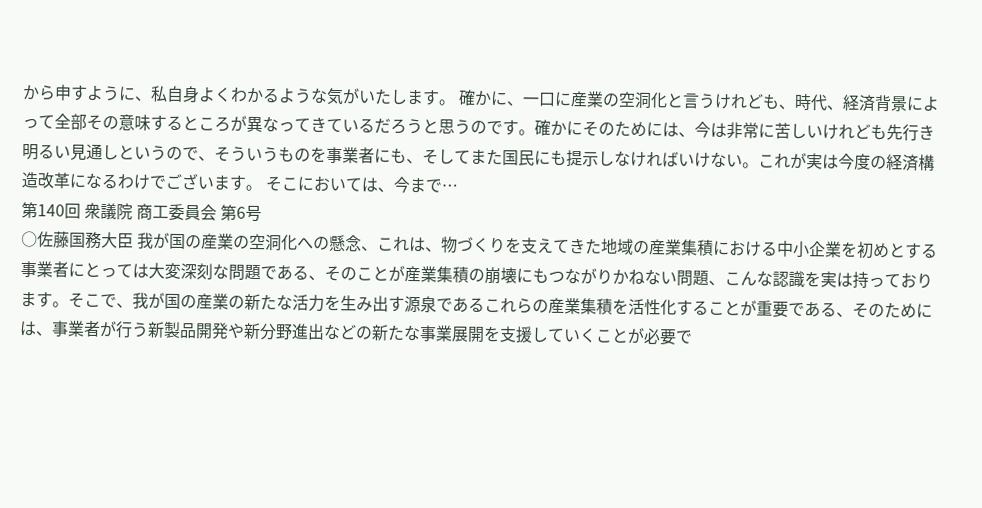から申すように、私自身よくわかるような気がいたします。 確かに、一口に産業の空洞化と言うけれども、時代、経済背景によって全部その意味するところが異なってきているだろうと思うのです。確かにそのためには、今は非常に苦しいけれども先行き明るい見通しというので、そういうものを事業者にも、そしてまた国民にも提示しなければいけない。これが実は今度の経済構造改革になるわけでございます。 そこにおいては、今まで…
第140回 衆議院 商工委員会 第6号
○佐藤国務大臣 我が国の産業の空洞化への懸念、これは、物づくりを支えてきた地域の産業集積における中小企業を初めとする事業者にとっては大変深刻な問題である、そのことが産業集積の崩壊にもつながりかねない問題、こんな認識を実は持っております。そこで、我が国の産業の新たな活力を生み出す源泉であるこれらの産業集積を活性化することが重要である、そのためには、事業者が行う新製品開発や新分野進出などの新たな事業展開を支援していくことが必要で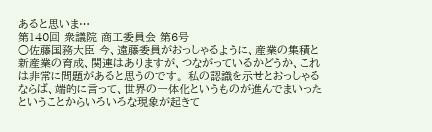あると思いま…
第140回 衆議院 商工委員会 第6号
○佐藤国務大臣 今、遠藤委員がおっしゃるように、産業の集積と新産業の育成、関連はありますが、つながっているかどうか、これは非常に問題があると思うのです。 私の認識を示せとおっしゃるならば、端的に言って、世界の一体化というものが進んでまいったということからいろいろな現象が起きて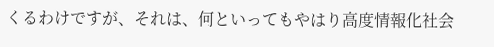くるわけですが、それは、何といってもやはり高度情報化社会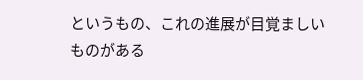というもの、これの進展が目覚ましいものがある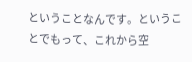ということなんです。ということでもって、これから空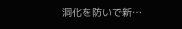洞化を防いで新…